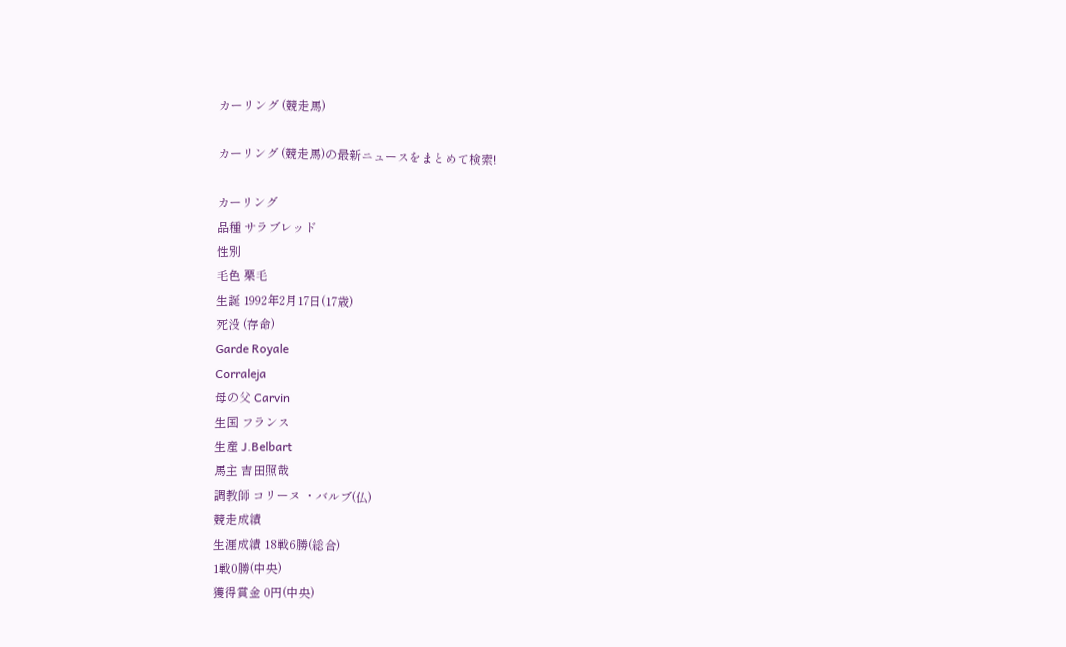カーリング (競走馬)

カーリング (競走馬)の最新ニュースをまとめて検索!

カーリング
品種 サラブレッド
性別
毛色 栗毛
生誕 1992年2月17日(17歳)
死没 (存命)
Garde Royale
Corraleja
母の父 Carvin
生国 フランス
生産 J.Belbart
馬主 吉田照哉
調教師 コリーヌ ・バルブ(仏)
競走成績
生涯成績 18戦6勝(総合)
1戦0勝(中央)
獲得賞金 0円(中央)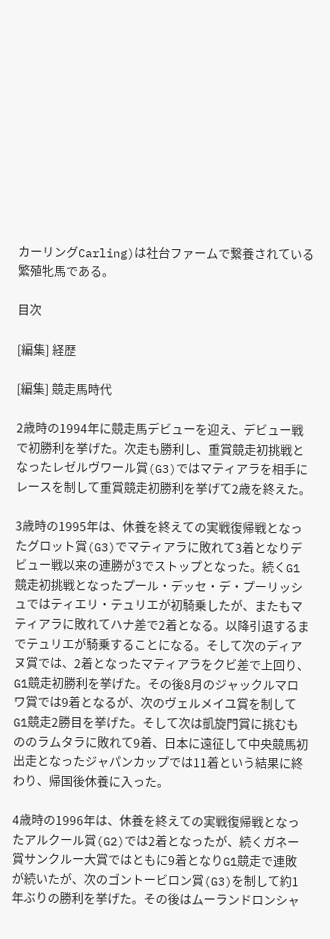カーリングCarling)は社台ファームで繋養されている繁殖牝馬である。

目次

[編集] 経歴

[編集] 競走馬時代

2歳時の1994年に競走馬デビューを迎え、デビュー戦で初勝利を挙げた。次走も勝利し、重賞競走初挑戦となったレゼルヴワール賞(G3)ではマティアラを相手にレースを制して重賞競走初勝利を挙げて2歳を終えた。

3歳時の1995年は、休養を終えての実戦復帰戦となったグロット賞(G3)でマティアラに敗れて3着となりデビュー戦以来の連勝が3でストップとなった。続くG1競走初挑戦となったプール・デッセ・デ・プーリッシュではティエリ・テュリエが初騎乗したが、またもマティアラに敗れてハナ差で2着となる。以降引退するまでテュリエが騎乗することになる。そして次のディアヌ賞では、2着となったマティアラをクビ差で上回り、G1競走初勝利を挙げた。その後8月のジャックルマロワ賞では9着となるが、次のヴェルメイユ賞を制してG1競走2勝目を挙げた。そして次は凱旋門賞に挑むもののラムタラに敗れて9着、日本に遠征して中央競馬初出走となったジャパンカップでは11着という結果に終わり、帰国後休養に入った。

4歳時の1996年は、休養を終えての実戦復帰戦となったアルクール賞(G2)では2着となったが、続くガネー賞サンクルー大賞ではともに9着となりG1競走で連敗が続いたが、次のゴントービロン賞(G3)を制して約1年ぶりの勝利を挙げた。その後はムーランドロンシャ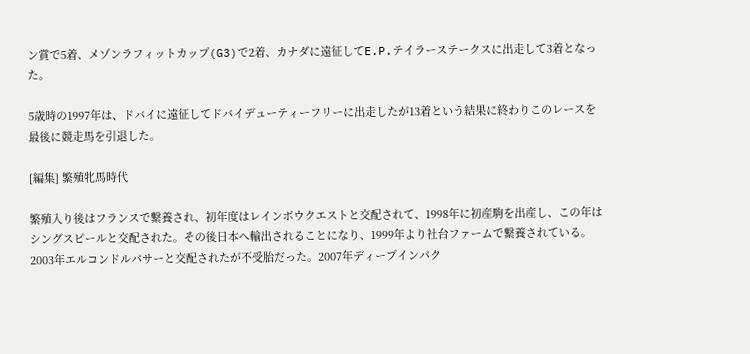ン賞で5着、メゾンラフィットカップ(G3)で2着、カナダに遠征してE.P.テイラーステークスに出走して3着となった。

5歳時の1997年は、ドバイに遠征してドバイデューティーフリーに出走したが13着という結果に終わりこのレースを最後に競走馬を引退した。

[編集] 繁殖牝馬時代

繁殖入り後はフランスで繋養され、初年度はレインボウクエストと交配されて、1998年に初産駒を出産し、この年はシングスピールと交配された。その後日本へ輸出されることになり、1999年より社台ファームで繋養されている。2003年エルコンドルパサーと交配されたが不受胎だった。2007年ディープインパク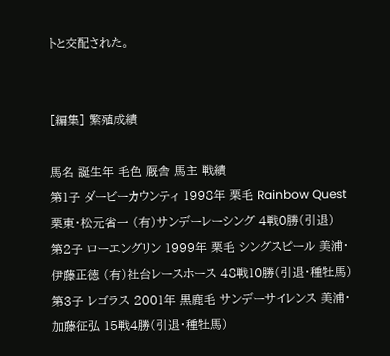トと交配された。


[編集] 繁殖成績

馬名 誕生年 毛色 厩舎 馬主 戦績
第1子 ダービーカウンティ 1998年 栗毛 Rainbow Quest 栗東・松元省一 (有)サンデーレーシング 4戦0勝(引退)
第2子 ローエングリン 1999年 栗毛 シングスピール 美浦・伊藤正徳 (有)社台レースホース 48戦10勝(引退・種牡馬)
第3子 レゴラス 2001年 黒鹿毛 サンデーサイレンス 美浦・加藤征弘 15戦4勝(引退・種牡馬)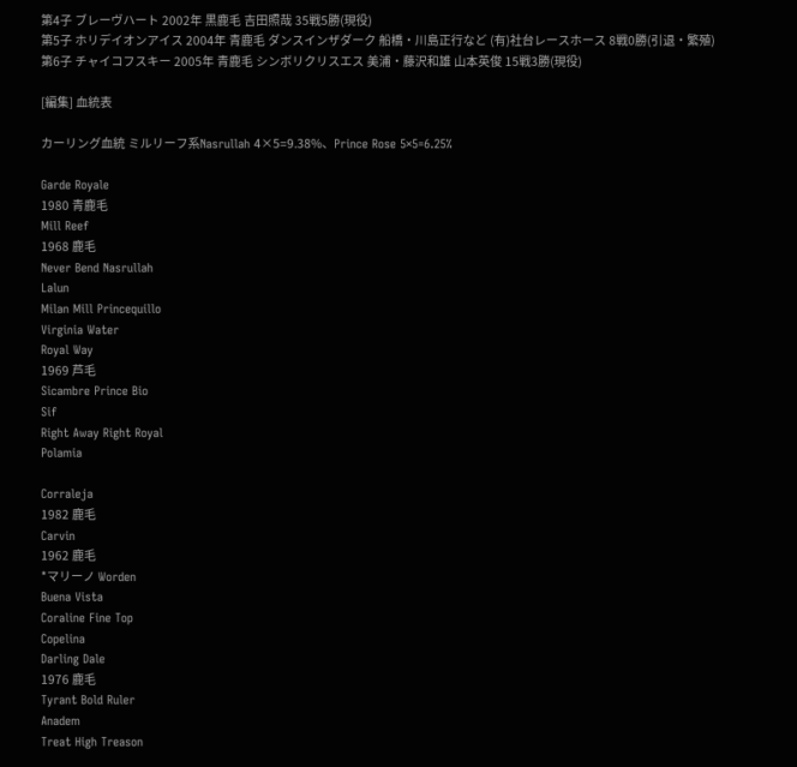第4子 ブレーヴハート 2002年 黒鹿毛 吉田照哉 35戦5勝(現役)
第5子 ホリデイオンアイス 2004年 青鹿毛 ダンスインザダーク 船橋・川島正行など (有)社台レースホース 8戦0勝(引退・繁殖)
第6子 チャイコフスキー 2005年 青鹿毛 シンボリクリスエス 美浦・藤沢和雄 山本英俊 15戦3勝(現役)

[編集] 血統表

カーリング血統 ミルリーフ系Nasrullah 4×5=9.38%、Prince Rose 5×5=6.25%

Garde Royale
1980 青鹿毛
Mill Reef
1968 鹿毛
Never Bend Nasrullah
Lalun
Milan Mill Princequillo
Virginia Water
Royal Way
1969 芦毛
Sicambre Prince Bio
Sif
Right Away Right Royal
Polamia

Corraleja
1982 鹿毛
Carvin
1962 鹿毛
*マリーノ Worden
Buena Vista
Coraline Fine Top
Copelina
Darling Dale
1976 鹿毛
Tyrant Bold Ruler
Anadem
Treat High Treason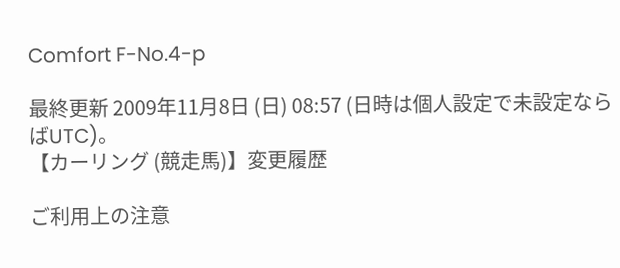Comfort F-No.4-p

最終更新 2009年11月8日 (日) 08:57 (日時は個人設定で未設定ならばUTC)。
【カーリング (競走馬)】変更履歴

ご利用上の注意